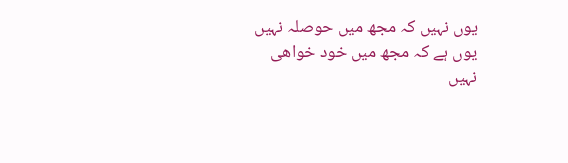یوں نہیں کہ مجھ میں حوصلہ نہیں
یوں ہے کہ مجھ میں خود خواھی نہیں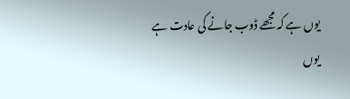یوں ہے کہ مجھے ڈوب جانے کی عادت ہے
یوں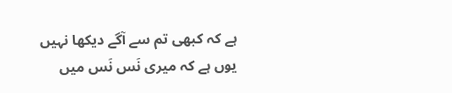ہے کہ کبھی تم سے آگے دیکھا نہیں
یوں ہے کہ میری نَس نَس میں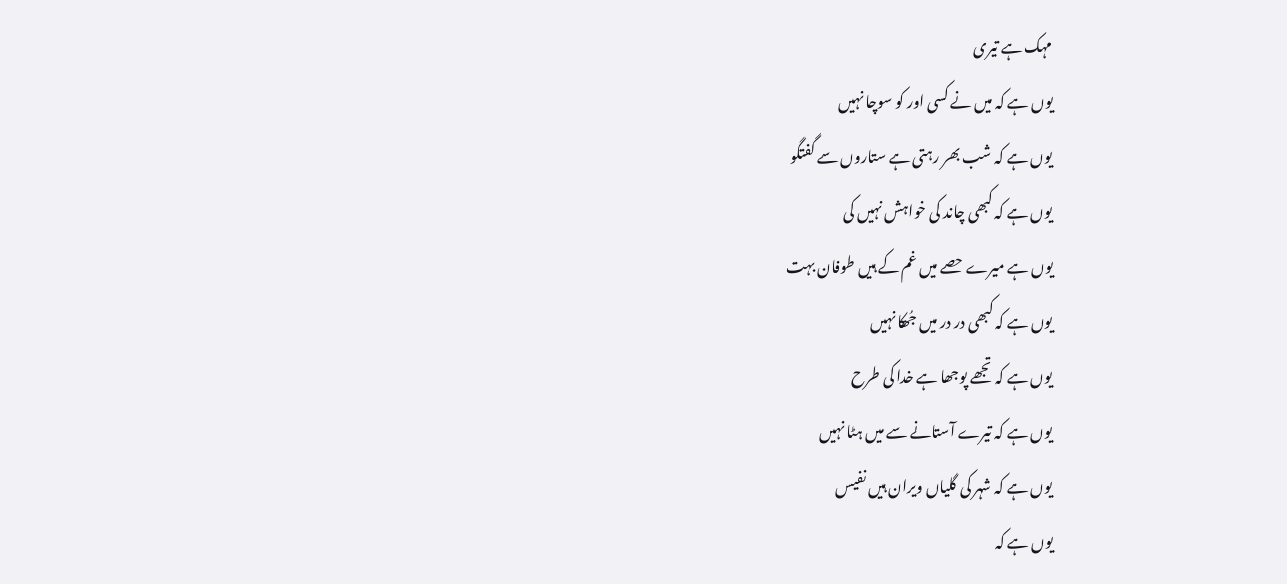مہک ہے تیری
یوں ہے کہ میں نے کسی اور کو سوچا نہیں
یوں ہے کہ شب بھر رہتی ہے ستاروں سے گفتگو
یوں ہے کہ کبھی چاند کی خواہش نہیں کی
یوں ہے میرے حصے میں غم کے ہیں طوفان بہت
یوں ہے کہ کبھی در در میں جُھکا نہیں
یوں ہے کہ تجھے پوجھا ہے خدا کی طرح
یوں ہے کہ تیرے آستانے سے میں ہٹا نہیں
یوں ہے کہ شہر کی گلیاں ویران ہیں نفیس
یوں ہے کہ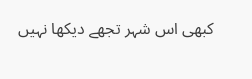کبھی اس شہر تجھے دیکھا نہیں